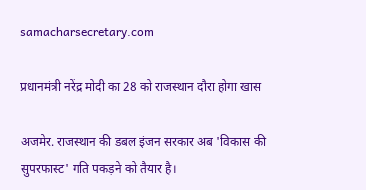samacharsecretary.com

प्रधानमंत्री नरेंद्र मोदी का 28 को राजस्थान दौरा होगा खास

अजमेर. राजस्थान की डबल इंजन सरकार अब 'विकास की सुपरफास्ट' गति पकड़ने को तैयार है।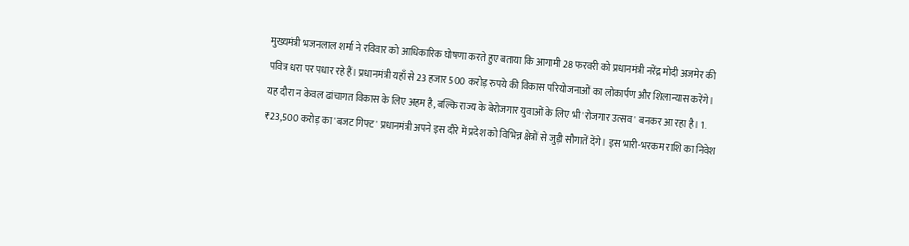मुख्यमंत्री भजनलाल शर्मा ने रविवार को आधिकारिक घोषणा करते हुए बताया कि आगामी 28 फरवरी को प्रधानमंत्री नरेंद्र मोदी अजमेर की पवित्र धरा पर पधार रहे हैं। प्रधानमंत्री यहाँ से 23 हजार 500 करोड़ रुपये की विकास परियोजनाओं का लोकार्पण और शिलान्यास करेंगे। यह दौरा न केवल ढांचागत विकास के लिए अहम है, बल्कि राज्य के बेरोजगार युवाओं के लिए भी 'रोजगार उत्सव' बनकर आ रहा है। 1. ₹23,500 करोड़ का 'बजट गिफ्ट' प्रधानमंत्री अपने इस दौरे में प्रदेश को विभिन्न क्षेत्रों से जुड़ी सौगातें देंगे। इस भारी-भरकम राशि का निवेश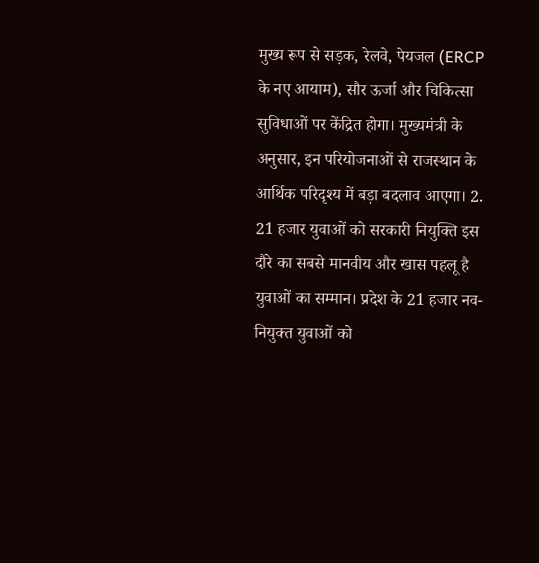मुख्य रूप से सड़क, रेलवे, पेयजल (ERCP के नए आयाम), सौर ऊर्जा और चिकित्सा सुविधाओं पर केंद्रित होगा। मुख्यमंत्री के अनुसार, इन परियोजनाओं से राजस्थान के आर्थिक परिदृश्य में बड़ा बदलाव आएगा। 2. 21 हजार युवाओं को सरकारी नियुक्ति इस दौरे का सबसे मानवीय और खास पहलू है युवाओं का सम्मान। प्रदेश के 21 हजार नव-नियुक्त युवाओं को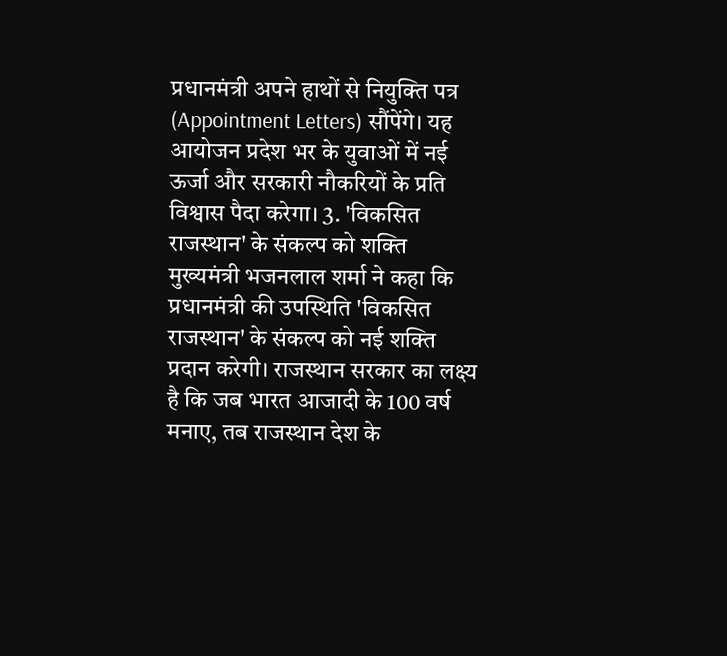प्रधानमंत्री अपने हाथों से नियुक्ति पत्र (Appointment Letters) सौंपेंगे। यह आयोजन प्रदेश भर के युवाओं में नई ऊर्जा और सरकारी नौकरियों के प्रति विश्वास पैदा करेगा। 3. 'विकसित राजस्थान' के संकल्प को शक्ति मुख्यमंत्री भजनलाल शर्मा ने कहा कि प्रधानमंत्री की उपस्थिति 'विकसित राजस्थान' के संकल्प को नई शक्ति प्रदान करेगी। राजस्थान सरकार का लक्ष्य है कि जब भारत आजादी के 100 वर्ष मनाए, तब राजस्थान देश के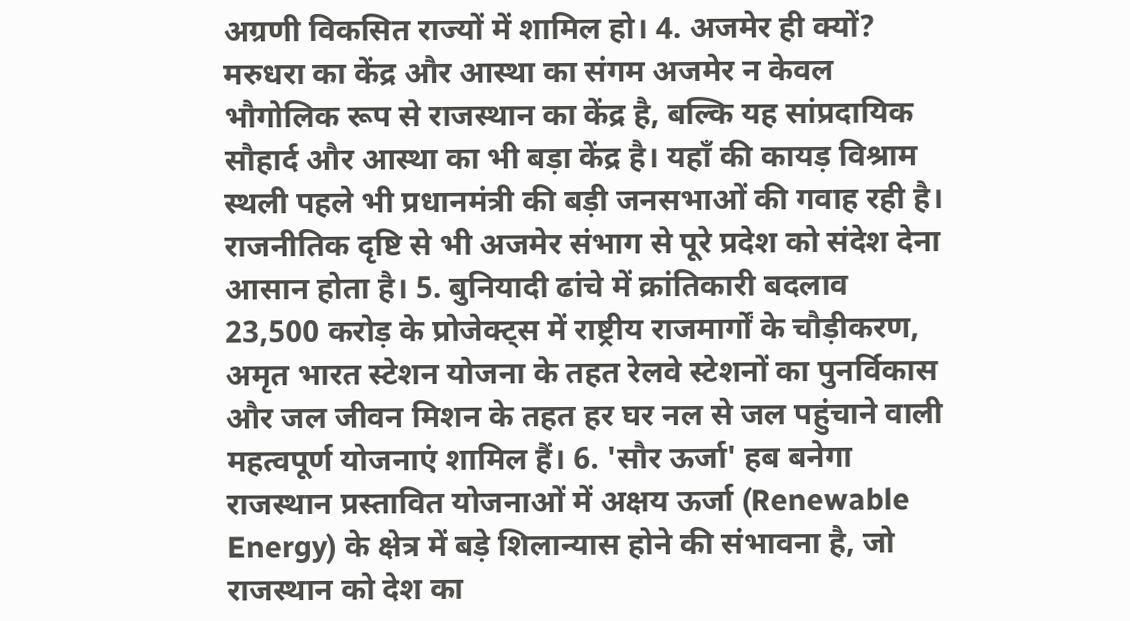अग्रणी विकसित राज्यों में शामिल हो। 4. अजमेर ही क्यों? मरुधरा का केंद्र और आस्था का संगम अजमेर न केवल भौगोलिक रूप से राजस्थान का केंद्र है, बल्कि यह सांप्रदायिक सौहार्द और आस्था का भी बड़ा केंद्र है। यहाँ की कायड़ विश्राम स्थली पहले भी प्रधानमंत्री की बड़ी जनसभाओं की गवाह रही है। राजनीतिक दृष्टि से भी अजमेर संभाग से पूरे प्रदेश को संदेश देना आसान होता है। 5. बुनियादी ढांचे में क्रांतिकारी बदलाव 23,500 करोड़ के प्रोजेक्ट्स में राष्ट्रीय राजमार्गों के चौड़ीकरण, अमृत भारत स्टेशन योजना के तहत रेलवे स्टेशनों का पुनर्विकास और जल जीवन मिशन के तहत हर घर नल से जल पहुंचाने वाली महत्वपूर्ण योजनाएं शामिल हैं। 6. 'सौर ऊर्जा' हब बनेगा राजस्थान प्रस्तावित योजनाओं में अक्षय ऊर्जा (Renewable Energy) के क्षेत्र में बड़े शिलान्यास होने की संभावना है, जो राजस्थान को देश का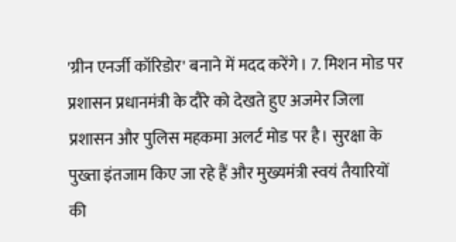'ग्रीन एनर्जी कॉरिडोर' बनाने में मदद करेंगे। 7. मिशन मोड पर प्रशासन प्रधानमंत्री के दौरे को देखते हुए अजमेर जिला प्रशासन और पुलिस महकमा अलर्ट मोड पर है। सुरक्षा के पुख्ता इंतजाम किए जा रहे हैं और मुख्यमंत्री स्वयं तैयारियों की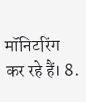मॉनिटरिंग कर रहे हैं। 8.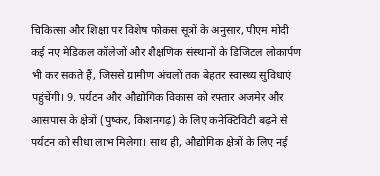चिकित्सा और शिक्षा पर विशेष फोकस सूत्रों के अनुसार, पीएम मोदी कई नए मेडिकल कॉलेजों और शैक्षणिक संस्थानों के डिजिटल लोकार्पण भी कर सकते हैं, जिससे ग्रामीण अंचलों तक बेहतर स्वास्थ्य सुविधाएं पहुंचेंगी। 9. पर्यटन और औद्योगिक विकास को रफ्तार अजमेर और आसपास के क्षेत्रों (पुष्कर, किशनगढ़) के लिए कनेक्टिविटी बढ़ने से पर्यटन को सीधा लाभ मिलेगा। साथ ही, औद्योगिक क्षेत्रों के लिए नई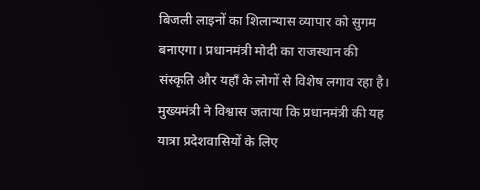बिजली लाइनों का शिलान्यास व्यापार को सुगम बनाएगा। प्रधानमंत्री मोदी का राजस्थान की संस्कृति और यहाँ के लोगों से विशेष लगाव रहा है। मुख्यमंत्री ने विश्वास जताया कि प्रधानमंत्री की यह यात्रा प्रदेशवासियों के लिए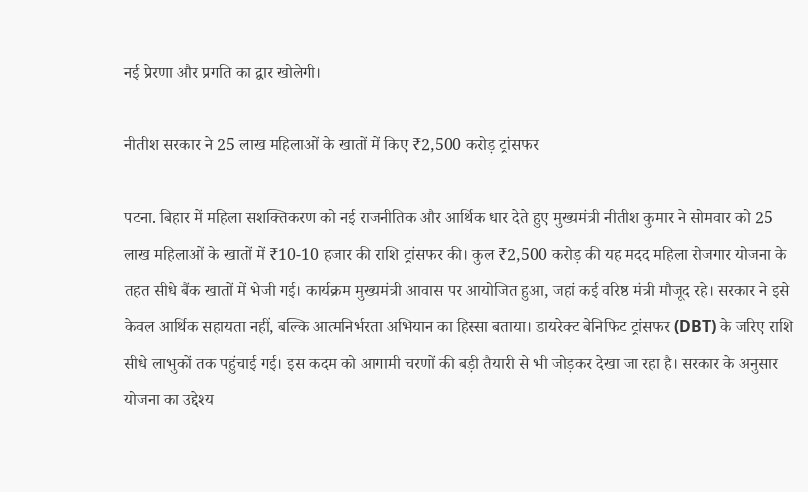नई प्रेरणा और प्रगति का द्वार खोलेगी।

नीतीश सरकार ने 25 लाख महिलाओं के खातों में किए ₹2,500 करोड़ ट्रांसफर

पटना. बिहार में महिला सशक्तिकरण को नई राजनीतिक और आर्थिक धार देते हुए मुख्यमंत्री नीतीश कुमार ने सोमवार को 25 लाख महिलाओं के खातों में ₹10-10 हजार की राशि ट्रांसफर की। कुल ₹2,500 करोड़ की यह मदद महिला रोजगार योजना के तहत सीधे बैंक खातों में भेजी गई। कार्यक्रम मुख्यमंत्री आवास पर आयोजित हुआ, जहां कई वरिष्ठ मंत्री मौजूद रहे। सरकार ने इसे केवल आर्थिक सहायता नहीं, बल्कि आत्मनिर्भरता अभियान का हिस्सा बताया। डायरेक्ट बेनिफिट ट्रांसफर (DBT) के जरिए राशि सीधे लाभुकों तक पहुंचाई गई। इस कदम को आगामी चरणों की बड़ी तैयारी से भी जोड़कर देखा जा रहा है। सरकार के अनुसार योजना का उद्देश्य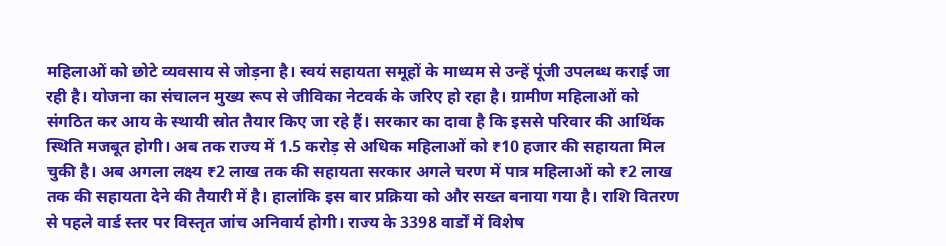महिलाओं को छोटे व्यवसाय से जोड़ना है। स्वयं सहायता समूहों के माध्यम से उन्हें पूंजी उपलब्ध कराई जा रही है। योजना का संचालन मुख्य रूप से जीविका नेटवर्क के जरिए हो रहा है। ग्रामीण महिलाओं को संगठित कर आय के स्थायी स्रोत तैयार किए जा रहे हैं। सरकार का दावा है कि इससे परिवार की आर्थिक स्थिति मजबूत होगी। अब तक राज्य में 1.5 करोड़ से अधिक महिलाओं को ₹10 हजार की सहायता मिल चुकी है। अब अगला लक्ष्य ₹2 लाख तक की सहायता सरकार अगले चरण में पात्र महिलाओं को ₹2 लाख तक की सहायता देने की तैयारी में है। हालांकि इस बार प्रक्रिया को और सख्त बनाया गया है। राशि वितरण से पहले वार्ड स्तर पर विस्तृत जांच अनिवार्य होगी। राज्य के 3398 वार्डों में विशेष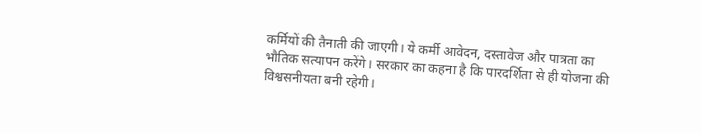कर्मियों की तैनाती की जाएगी। ये कर्मी आवेदन, दस्तावेज और पात्रता का भौतिक सत्यापन करेंगे। सरकार का कहना है कि पारदर्शिता से ही योजना की विश्वसनीयता बनी रहेगी।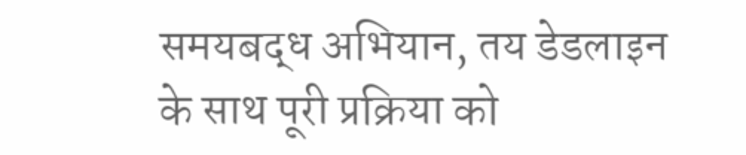समयबद्ध अभियान, तय डेडलाइन के साथ पूरी प्रक्रिया को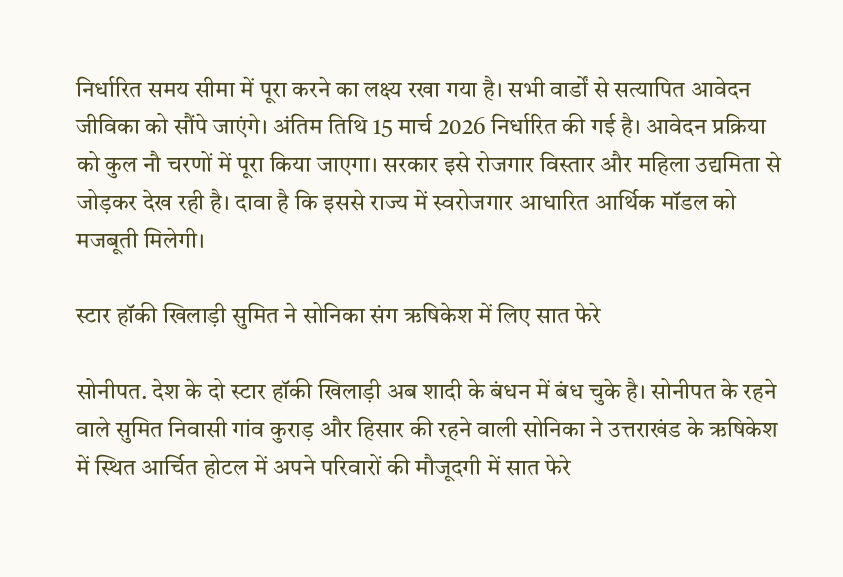निर्धारित समय सीमा में पूरा करने का लक्ष्य रखा गया है। सभी वार्डों से सत्यापित आवेदन जीविका को सौंपे जाएंगे। अंतिम तिथि 15 मार्च 2026 निर्धारित की गई है। आवेदन प्रक्रिया को कुल नौ चरणों में पूरा किया जाएगा। सरकार इसे रोजगार विस्तार और महिला उद्यमिता से जोड़कर देख रही है। दावा है कि इससे राज्य में स्वरोजगार आधारित आर्थिक मॉडल को मजबूती मिलेगी।

स्टार हॉकी खिलाड़ी सुमित ने सोनिका संग ऋषिकेश में लिए सात फेरे

सोनीपत. देश के दो स्टार हॉकी खिलाड़ी अब शादी के बंधन में बंध चुके है। सोनीपत के रहने वाले सुमित निवासी गांव कुराड़ और हिसार की रहने वाली सोनिका ने उत्तराखंड के ऋषिकेश में स्थित आर्चित होटल में अपने परिवारों की मौजूदगी में सात फेरे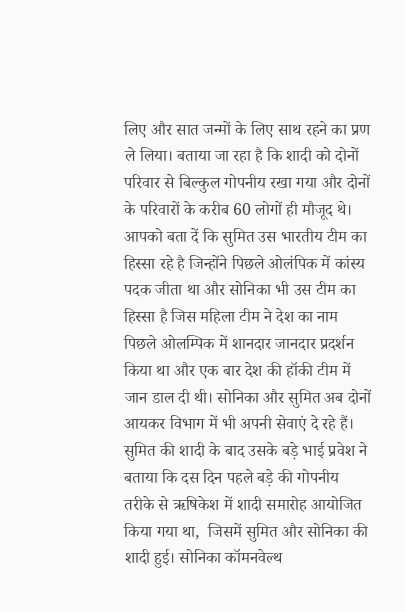लिए और सात जन्मों के लिए साथ रहने का प्रण ले लिया। बताया जा रहा है कि शादी को दोनों परिवार से बिल्कुल गोपनीय रखा गया और दोनों के परिवारों के करीब 60 लोगों ही मौजूद थे। आपको बता दें कि सुमित उस भारतीय टीम का हिस्सा रहे है जिन्होंने पिछले ओलंपिक में कांस्य पदक जीता था और सोनिका भी उस टीम का हिस्सा है जिस महिला टीम ने देश का नाम पिछले ओलम्पिक में शानदार जानदार प्रदर्शन किया था और एक बार देश की हॉकी टीम में जान डाल दी थी। सोनिका और सुमित अब दोनों आयकर विभाग में भी अपनी सेवाएं दे रहे हैं। सुमित की शादी के बाद उसके बड़े भाई प्रवेश ने बताया कि दस दिन पहले बड़े की गोपनीय तरीके से ऋषिकेश में शादी समारोह आयोजित किया गया था,  जिसमें सुमित और सोनिका की शादी हुई। सोनिका कॉमनवेल्थ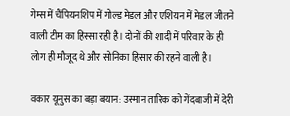गेम्स में चैंपियनशिप में गोल्ड मेडल और एशियन में मेडल जीतने वाली टीम का हिस्सा रही है। दोनों की शादी में परिवार के ही लोग ही मौजूद थे और सोनिका हिसार की रहने वाली है।

वकार यूनुस का बड़ा बयान: उस्मान तारिक को गेंदबाजी में देरी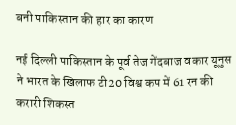बनी पाकिस्तान की हार का कारण

नई दिल्ली पाकिस्तान के पूर्व तेज गेंदबाज वकार यूनुस ने भारत के खिलाफ टी20 विश्व कप में 61 रन की करारी शिकस्त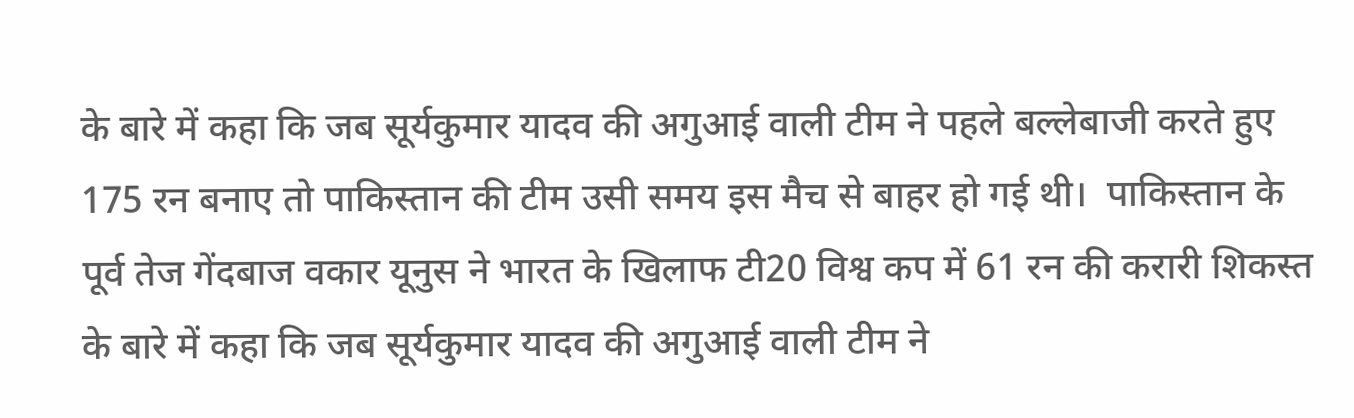के बारे में कहा कि जब सूर्यकुमार यादव की अगुआई वाली टीम ने पहले बल्लेबाजी करते हुए 175 रन बनाए तो पाकिस्तान की टीम उसी समय इस मैच से बाहर हो गई थी।  पाकिस्तान के पूर्व तेज गेंदबाज वकार यूनुस ने भारत के खिलाफ टी20 विश्व कप में 61 रन की करारी शिकस्त के बारे में कहा कि जब सूर्यकुमार यादव की अगुआई वाली टीम ने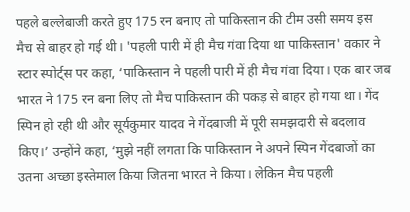पहले बल्लेबाजी करते हुए 175 रन बनाए तो पाकिस्तान की टीम उसी समय इस मैच से बाहर हो गई थी। 'पहली पारी में ही मैच गंवा दिया था पाकिस्तान' वकार ने स्टार स्पोर्ट्स पर कहा, ‘पाकिस्तान ने पहली पारी में ही मैच गंवा दिया। एक बार जब भारत ने 175 रन बना लिए तो मैच पाकिस्तान की पकड़ से बाहर हो गया था। गेंद स्पिन हो रही थी और सूर्यकुमार यादव ने गेंदबाजी में पूरी समझदारी से बदलाव किए।’ उन्होंने कहा, ‘मुझे नहीं लगता कि पाकिस्तान ने अपने स्पिन गेंदबाजों का उतना अच्छा इस्तेमाल किया जितना भारत ने किया। लेकिन मैच पहली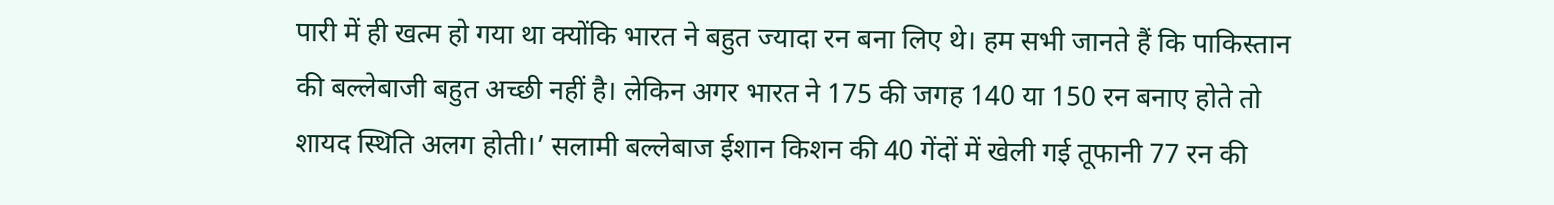पारी में ही खत्म हो गया था क्योंकि भारत ने बहुत ज्यादा रन बना लिए थे। हम सभी जानते हैं कि पाकिस्तान की बल्लेबाजी बहुत अच्छी नहीं है। लेकिन अगर भारत ने 175 की जगह 140 या 150 रन बनाए होते तो शायद स्थिति अलग होती।’ सलामी बल्लेबाज ईशान किशन की 40 गेंदों में खेली गई तूफानी 77 रन की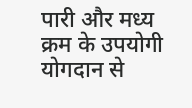पारी और मध्य क्रम के उपयोगी योगदान से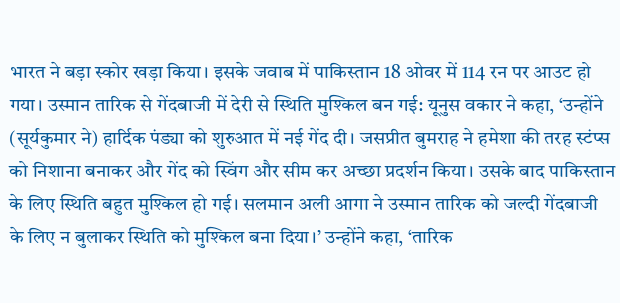भारत ने बड़ा स्कोर खड़ा किया। इसके जवाब में पाकिस्तान 18 ओवर में 114 रन पर आउट हो गया। उस्मान तारिक से गेंदबाजी में देरी से स्थिति मुश्किल बन गई: यूनुस वकार ने कहा, ‘उन्होंने (सूर्यकुमार ने) हार्दिक पंड्या को शुरुआत में नई गेंद दी। जसप्रीत बुमराह ने हमेशा की तरह स्टंप्स को निशाना बनाकर और गेंद को स्विंग और सीम कर अच्छा प्रदर्शन किया। उसके बाद पाकिस्तान के लिए स्थिति बहुत मुश्किल हो गई। सलमान अली आगा ने उस्मान तारिक को जल्दी गेंदबाजी के लिए न बुलाकर स्थिति को मुश्किल बना दिया।’ उन्होंने कहा, ‘तारिक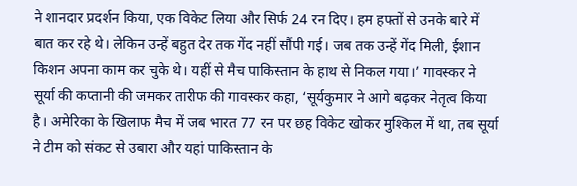ने शानदार प्रदर्शन किया, एक विकेट लिया और सिर्फ 24 रन दिए। हम हफ्तों से उनके बारे में बात कर रहे थे। लेकिन उन्हें बहुत देर तक गेंद नहीं सौंपी गई। जब तक उन्हें गेंद मिली, ईशान किशन अपना काम कर चुके थे। यहीं से मैच पाकिस्तान के हाथ से निकल गया।’ गावस्कर ने सूर्या की कप्तानी की जमकर तारीफ की गावस्कर कहा, ‘सूर्यकुमार ने आगे बढ़कर नेतृत्व किया है। अमेरिका के खिलाफ मैच में जब भारत 77 रन पर छह विकेट खोकर मुश्किल में था, तब सूर्या ने टीम को संकट से उबारा और यहां पाकिस्तान के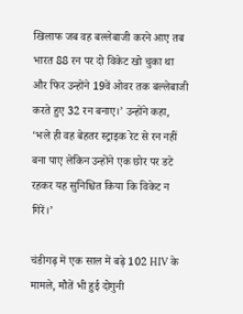खिलाफ जब वह बल्लेबाजी करने आए तब भारत 88 रन पर दो विकेट खो चुका था और फिर उन्होंने 19वें ओवर तक बल्लेबाजी करते हुए 32 रन बनाए।’ उन्होंने कहा, ‘भले ही वह बेहतर स्ट्राइक रेट से रन नहीं बना पाए लेकिन उन्होंने एक छोर पर डटे रहकर यह सुनिश्चित किया कि विकेट न गिरें।’

चंडीगढ़ में एक साल में बढ़े 102 HIV के मामले, मौतें भी हुई दोगुनी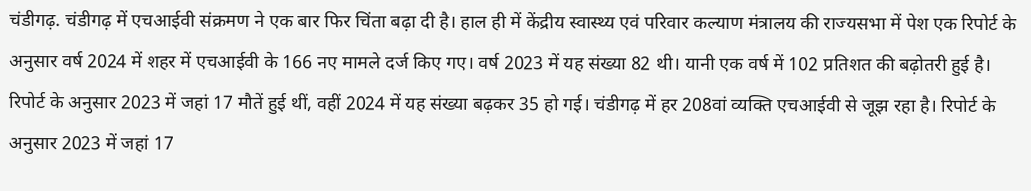चंडीगढ़. चंडीगढ़ में एचआईवी संक्रमण ने एक बार फिर चिंता बढ़ा दी है। हाल ही में केंद्रीय स्वास्थ्य एवं परिवार कल्याण मंत्रालय की राज्यसभा में पेश एक रिपोर्ट के अनुसार वर्ष 2024 में शहर में एचआईवी के 166 नए मामले दर्ज किए गए। वर्ष 2023 में यह संख्या 82 थी। यानी एक वर्ष में 102 प्रतिशत की बढ़ोतरी हुई है। रिपोर्ट के अनुसार 2023 में जहां 17 मौतें हुई थीं, वहीं 2024 में यह संख्या बढ़कर 35 हो गई। चंडीगढ़ में हर 208वां व्यक्ति एचआईवी से जूझ रहा है। रिपोर्ट के अनुसार 2023 में जहां 17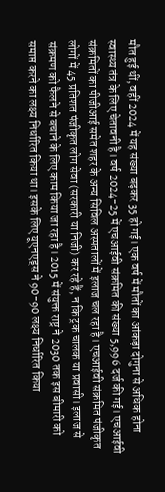मौत हुई थीं, वहीं 2024 में यह संख्या बढ़कर 35 हो गई। एक वर्ष में मौतों का आंकड़ा दोगुना से अधिक होना स्वास्थ्य तंत्र के लिए चेतावनी है। वर्ष 2024-25 में एचआईवी संक्रमित की संख्या 5,996 दर्ज की गई। एचआईवी संक्रमितों का पीजीआई समेत शहर के अन्य सिविल अस्पतालों में इलाज चल रहा है। एचआईवी संक्रमित पंजीकृत लोगों में 45 प्रतिशत पंजीकृत लोग सेवा (सरकारी या निजी) कर रहे हैं, न कि ट्रक चालक या प्रवासी। इलाज से संक्रमण को फैलने से बचाने के लिए काम किया जा रहा है। 2015 में संयुक्त राष्ट्र ने 2030 तक इस बीमारी को समाप्त करने का लक्ष्य निर्धारित किया था। इसके लिए यूएनएड्स ने 90-90 लक्ष्य निर्धारित किया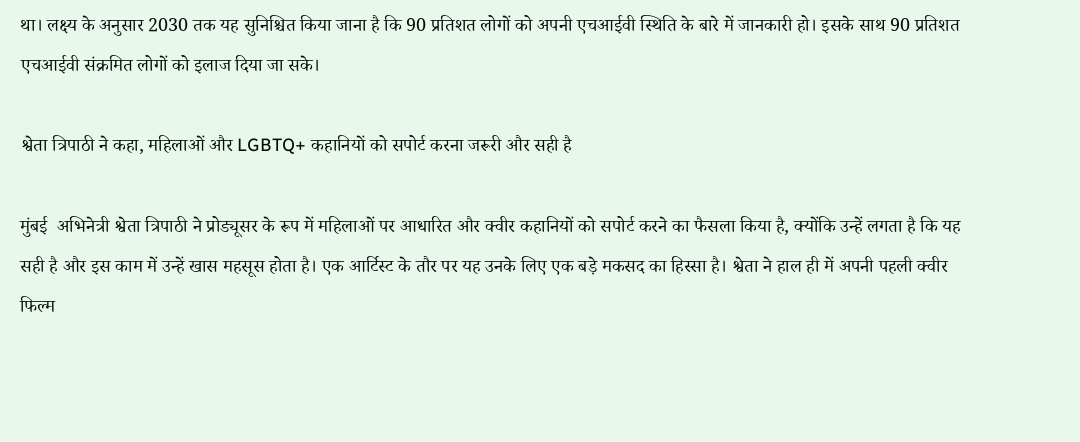था। लक्ष्य के अनुसार 2030 तक यह सुनिश्चित किया जाना है कि 90 प्रतिशत लोगों को अपनी एचआईवी स्थिति के बारे में जानकारी हो। इसके साथ 90 प्रतिशत एचआईवी संक्रमित लोगों को इलाज दिया जा सके।

श्वेता त्रिपाठी ने कहा, महिलाओं और LGBTQ+ कहानियों को सपोर्ट करना जरूरी और सही है

मुंबई  अभिनेत्री श्वेता त्रिपाठी ने प्रोड्यूसर के रूप में महिलाओं पर आधारित और क्वीर कहानियों को सपोर्ट करने का फैसला किया है, क्योंकि उन्हें लगता है कि यह सही है और इस काम में उन्हें खास महसूस होता है। एक आर्टिस्ट के तौर पर यह उनके लिए एक बड़े मकसद का हिस्सा है। श्वेता ने हाल ही में अपनी पहली क्वीर फिल्म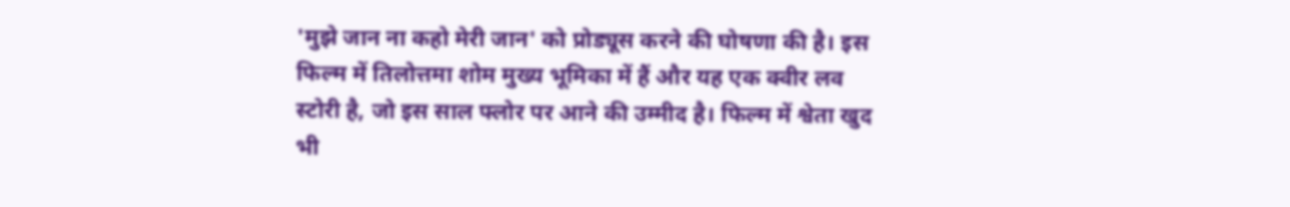'मुझे जान ना कहो मेरी जान' को प्रोड्यूस करने की घोषणा की है। इस फिल्म में तिलोत्तमा शोम मुख्य भूमिका में हैं और यह एक क्वीर लव स्टोरी है, जो इस साल फ्लोर पर आने की उम्मीद है। फिल्म में श्वेता खुद भी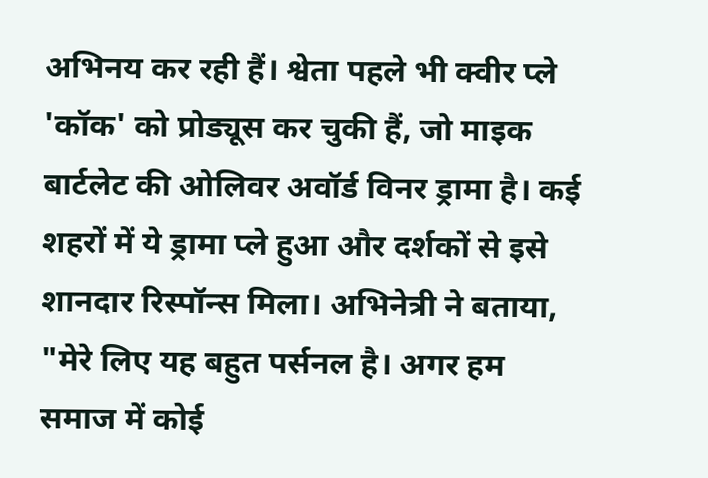अभिनय कर रही हैं। श्वेता पहले भी क्वीर प्ले 'कॉक' को प्रोड्यूस कर चुकी हैं, जो माइक बार्टलेट की ओलिवर अवॉर्ड विनर ड्रामा है। कई शहरों में ये ड्रामा प्ले हुआ और दर्शकों से इसे शानदार रिस्पॉन्स मिला। अभिनेत्री ने बताया, "मेरे लिए यह बहुत पर्सनल है। अगर हम समाज में कोई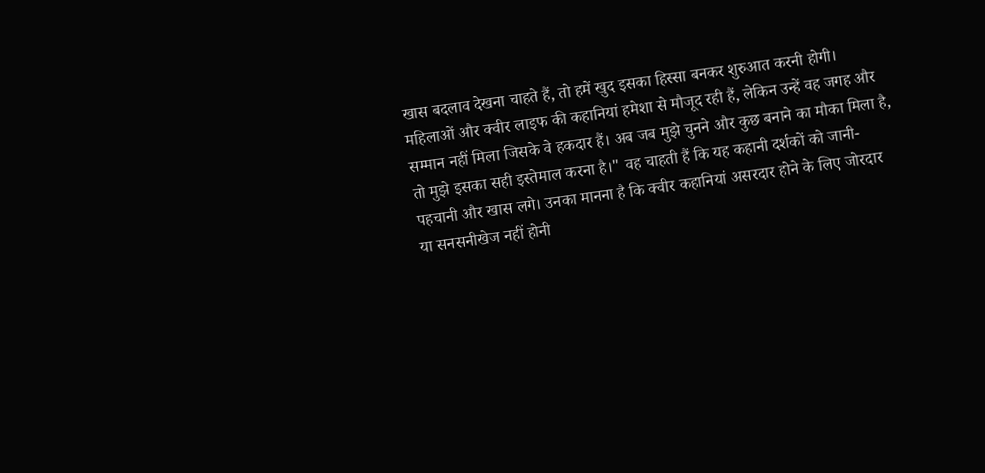खास बदलाव देखना चाहते हैं, तो हमें खुद इसका हिस्सा बनकर शुरुआत करनी होगी। महिलाओं और क्वीर लाइफ की कहानियां हमेशा से मौजूद रही हैं, लेकिन उन्हें वह जगह और सम्मान नहीं मिला जिसके वे हकदार हैं। अब जब मुझे चुनने और कुछ बनाने का मौका मिला है, तो मुझे इसका सही इस्तेमाल करना है।" वह चाहती हैं कि यह कहानी दर्शकों को जानी-पहचानी और खास लगे। उनका मानना है कि क्वीर कहानियां असरदार होने के लिए जोरदार या सनसनीखेज नहीं होनी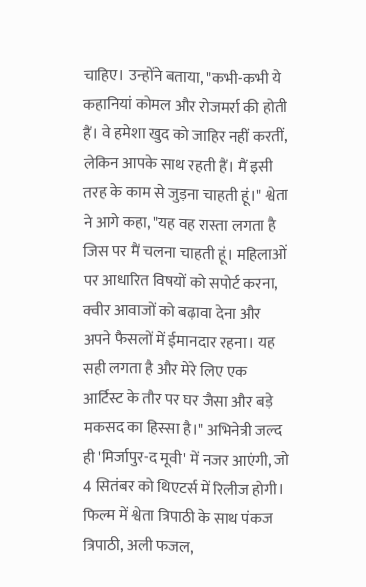चाहिए। उन्होंने बताया, "कभी-कभी ये कहानियां कोमल और रोजमर्रा की होती हैं। वे हमेशा खुद को जाहिर नहीं करतीं, लेकिन आपके साथ रहती हैं। मैं इसी तरह के काम से जुड़ना चाहती हूं।" श्वेता ने आगे कहा, "यह वह रास्ता लगता है जिस पर मैं चलना चाहती हूं। महिलाओं पर आधारित विषयों को सपोर्ट करना, क्वीर आवाजों को बढ़ावा देना और अपने फैसलों में ईमानदार रहना। यह सही लगता है और मेरे लिए एक आर्टिस्ट के तौर पर घर जैसा और बड़े मकसद का हिस्सा है।" अभिनेत्री जल्द ही 'मिर्जापुर-द मूवी' में नजर आएंगी, जो 4 सितंबर को थिएटर्स में रिलीज होगी। फिल्म में श्वेता त्रिपाठी के साथ पंकज त्रिपाठी, अली फजल,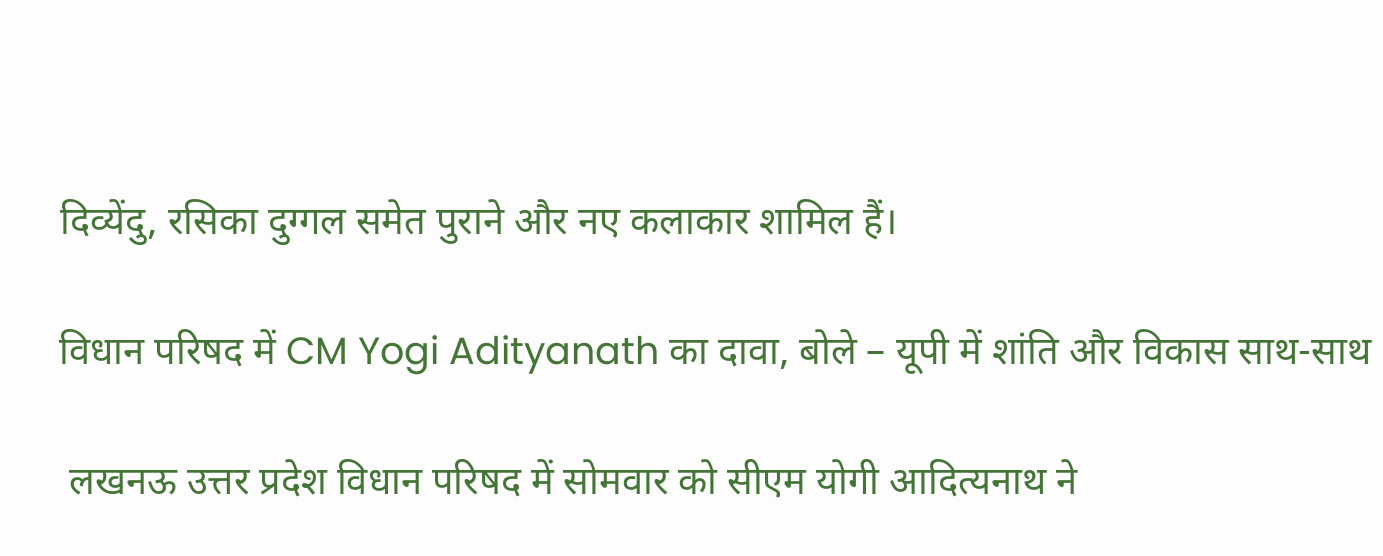दिव्येंदु, रसिका दुग्गल समेत पुराने और नए कलाकार शामिल हैं।

विधान परिषद में CM Yogi Adityanath का दावा, बोले – यूपी में शांति और विकास साथ-साथ

 लखनऊ उत्तर प्रदेश विधान परिषद में सोमवार को सीएम योगी आदित्यनाथ ने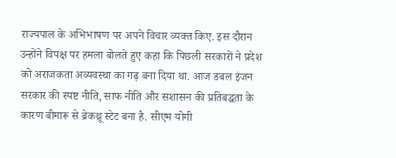राज्यपाल के अभिभाषण पर अपने विचार व्यक्त किए. इस दौरान उन्होंने विपक्ष पर हमला बोलते हुए कहा कि पिछली सरकारों ने प्रदेश को अराजकता अव्यवस्था का गढ़ बना दिया था. आज डबल इंजन सरकार की स्पष्ट नीति, साफ नीति और सशासन की प्रतिबद्धता के कारण बीमारू से ब्रेकथ्रू स्टेट बना है. सीएम योगी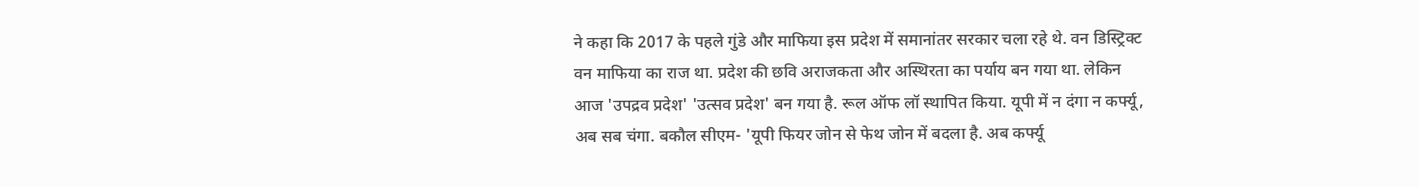ने कहा कि 2017 के पहले गुंडे और माफिया इस प्रदेश में समानांतर सरकार चला रहे थे. वन डिस्ट्रिक्ट वन माफिया का राज था. प्रदेश की छवि अराजकता और अस्थिरता का पर्याय बन गया था. लेकिन आज 'उपद्रव प्रदेश' 'उत्सव प्रदेश' बन गया है. रूल ऑफ लॉ स्थापित किया. यूपी में न दंगा न कर्फ्यू, अब सब चंगा. बकौल सीएम- 'यूपी फियर जोन से फेथ जोन में बदला है. अब कर्फ्यू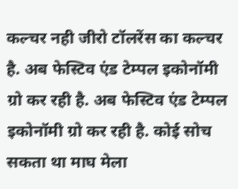कल्चर नही जीरो टॉलरेंस का कल्चर है. अब फेस्टिव एंड टेम्पल इकोनॉमी ग्रो कर रही है. अब फेस्टिव एंड टेम्पल इकोनॉमी ग्रो कर रही है. कोई सोच सकता था माघ मेला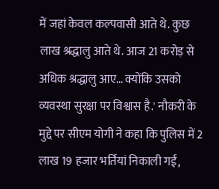में जहां केवल कल्पवासी आते थे. कुछ लाख श्रद्धालु आते थे. आज 21 करोड़ से अधिक श्रद्धालु आए… क्योंकि उसको व्यवस्था सुरक्षा पर विश्वास है.' नौकरी के मुद्दे पर सीएम योगी ने कहा कि पुलिस में 2 लाख 19 हजार भर्तियां निकाली गईं,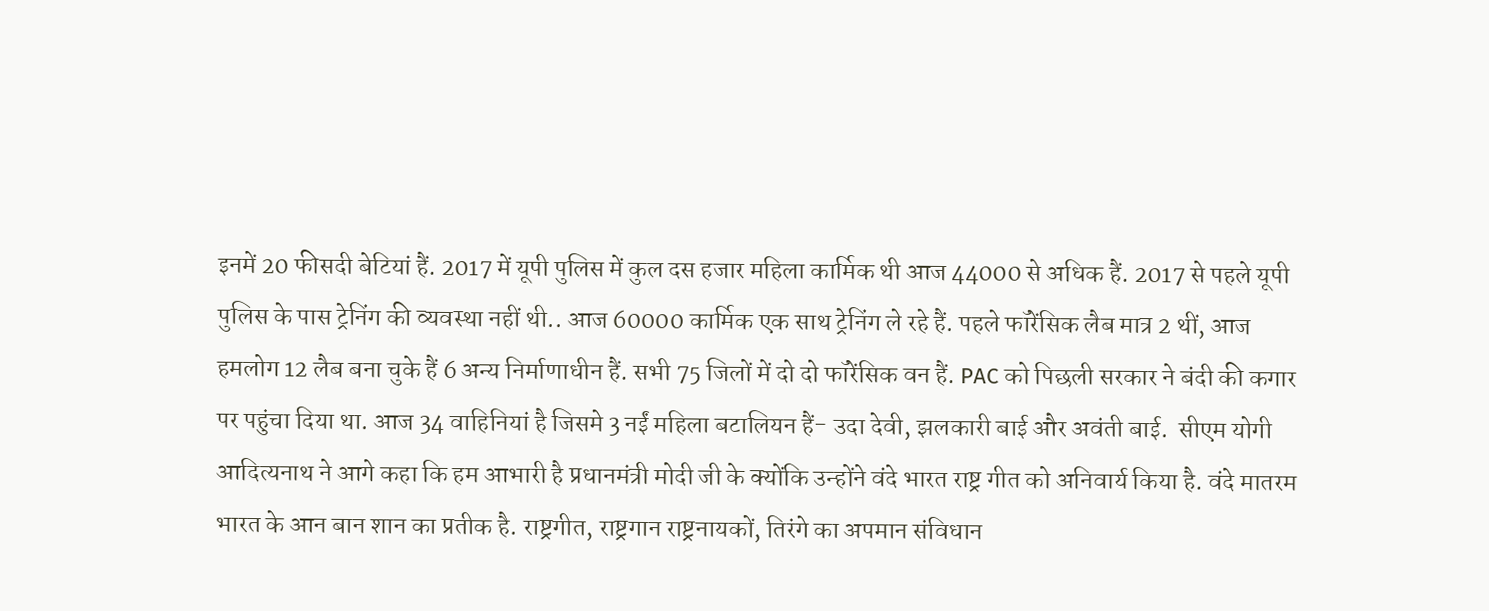इनमें 20 फीसदी बेटियां हैं. 2017 में यूपी पुलिस में कुल दस हजार महिला कार्मिक थी आज 44000 से अधिक हैं. 2017 से पहले यूपी पुलिस के पास ट्रेनिंग की व्यवस्था नहीं थी.. आज 60000 कार्मिक एक साथ ट्रेनिंग ले रहे हैं. पहले फॉरेंसिक लैब मात्र 2 थीं, आज हमलोग 12 लैब बना चुके हैं 6 अन्य निर्माणाधीन हैं. सभी 75 जिलों में दो दो फॉरेंसिक वन हैं. PAC को पिछली सरकार ने बंदी की कगार पर पहुंचा दिया था. आज 34 वाहिनियां है जिसमे 3 नईं महिला बटालियन हैं- उदा देवी, झलकारी बाई और अवंती बाई.  सीएम योगी आदित्यनाथ ने आगे कहा कि हम आभारी है प्रधानमंत्री मोदी जी के क्योंकि उन्होंने वंदे भारत राष्ट्र गीत को अनिवार्य किया है. वंदे मातरम भारत के आन बान शान का प्रतीक है. राष्ट्रगीत, राष्ट्रगान राष्ट्रनायकों, तिरंगे का अपमान संविधान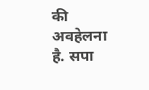की अवहेलना है. सपा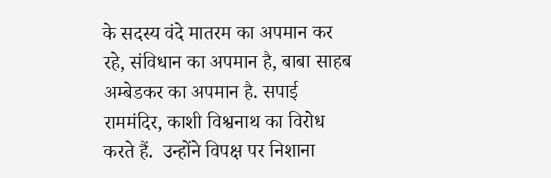के सदस्य वंदे मातरम का अपमान कर रहे, संविधान का अपमान है, बाबा साहब अम्बेडकर का अपमान है. सपाई राममंदिर, काशी विश्वनाथ का विरोध करते हैं.  उन्होंने विपक्ष पर निशाना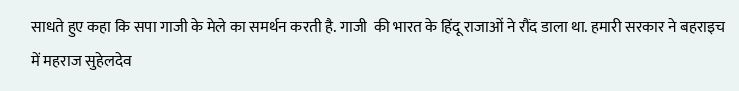साधते हुए कहा कि सपा गाजी के मेले का समर्थन करती है. गाजी  की भारत के हिंदू राजाओं ने रौंद डाला था. हमारी सरकार ने बहराइच में महराज सुहेलदेव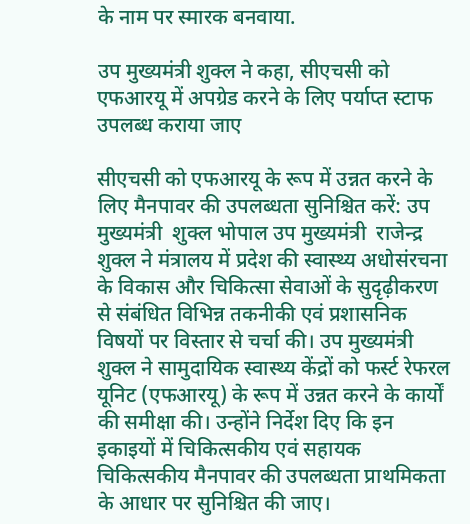के नाम पर स्मारक बनवाया.

उप मुख्यमंत्री शुक्ल ने कहा, सीएचसी को एफआरयू में अपग्रेड करने के लिए पर्याप्त स्टाफ उपलब्ध कराया जाए

सीएचसी को एफआरयू के रूप में उन्नत करने के लिए मैनपावर की उपलब्धता सुनिश्चित करें: उप मुख्यमंत्री  शुक्ल भोपाल उप मुख्यमंत्री  राजेन्द्र शुक्ल ने मंत्रालय में प्रदेश की स्वास्थ्य अधोसंरचना के विकास और चिकित्सा सेवाओं के सुदृढ़ीकरण से संबंधित विभिन्न तकनीकी एवं प्रशासनिक विषयों पर विस्तार से चर्चा की। उप मुख्यमंत्री  शुक्ल ने सामुदायिक स्वास्थ्य केंद्रों को फर्स्ट रेफरल यूनिट (एफआरयू) के रूप में उन्नत करने के कार्यों की समीक्षा की। उन्होंने निर्देश दिए कि इन इकाइयों में चिकित्सकीय एवं सहायक चिकित्सकीय मैनपावर की उपलब्धता प्राथमिकता के आधार पर सुनिश्चित की जाए।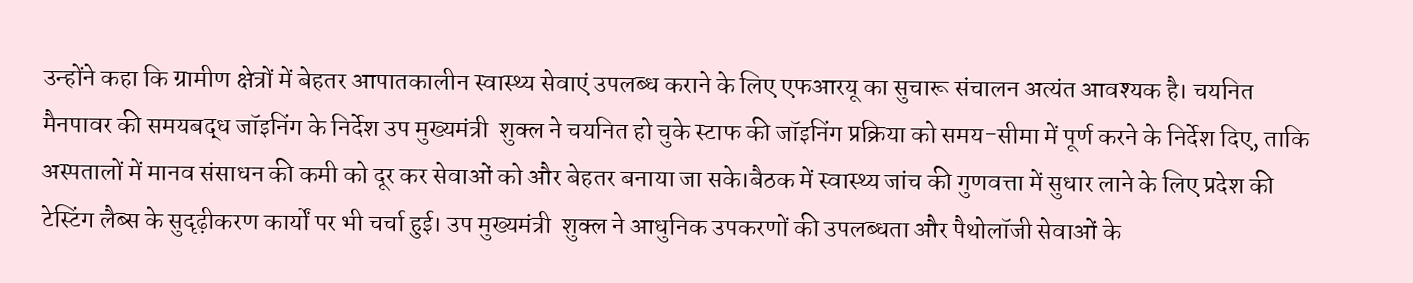उन्होंने कहा कि ग्रामीण क्षेत्रों में बेहतर आपातकालीन स्वास्थ्य सेवाएं उपलब्ध कराने के लिए एफआरयू का सुचारू संचालन अत्यंत आवश्यक है। चयनित मैनपावर की समयबद्ध जॉइनिंग के निर्देश उप मुख्यमंत्री  शुक्ल ने चयनित हो चुके स्टाफ की जॉइनिंग प्रक्रिया को समय-सीमा में पूर्ण करने के निर्देश दिए, ताकि अस्पतालों में मानव संसाधन की कमी को दूर कर सेवाओं को और बेहतर बनाया जा सके।बैठक में स्वास्थ्य जांच की गुणवत्ता में सुधार लाने के लिए प्रदेश की टेस्टिंग लैब्स के सुदृढ़ीकरण कार्यों पर भी चर्चा हुई। उप मुख्यमंत्री  शुक्ल ने आधुनिक उपकरणों की उपलब्धता और पैथोलॉजी सेवाओं के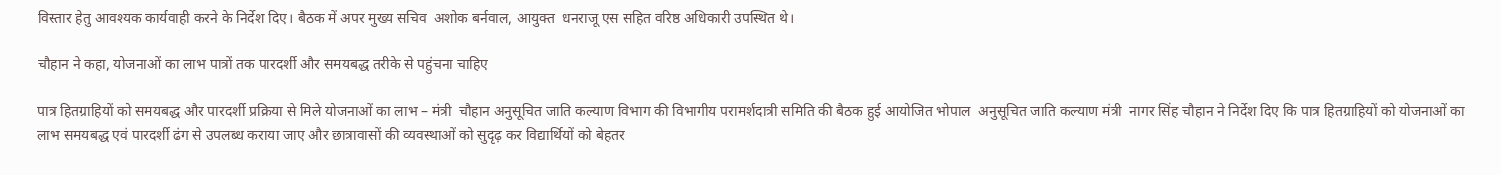विस्तार हेतु आवश्यक कार्यवाही करने के निर्देश दिए। बैठक में अपर मुख्य सचिव  अशोक बर्नवाल, आयुक्त  धनराजू एस सहित वरिष्ठ अधिकारी उपस्थित थे।

चौहान ने कहा, योजनाओं का लाभ पात्रों तक पारदर्शी और समयबद्ध तरीके से पहुंचना चाहिए

पात्र हितग्राहियों को समयबद्ध और पारदर्शी प्रक्रिया से मिले योजनाओं का लाभ – मंत्री  चौहान अनुसूचित जाति कल्याण विभाग की विभागीय परामर्शदात्री समिति की बैठक हुई आयोजित भोपाल  अनुसूचित जाति कल्याण मंत्री  नागर सिंह चौहान ने निर्देश दिए कि पात्र हितग्राहियों को योजनाओं का लाभ समयबद्ध एवं पारदर्शी ढंग से उपलब्ध कराया जाए और छात्रावासों की व्यवस्थाओं को सुदृढ़ कर विद्यार्थियों को बेहतर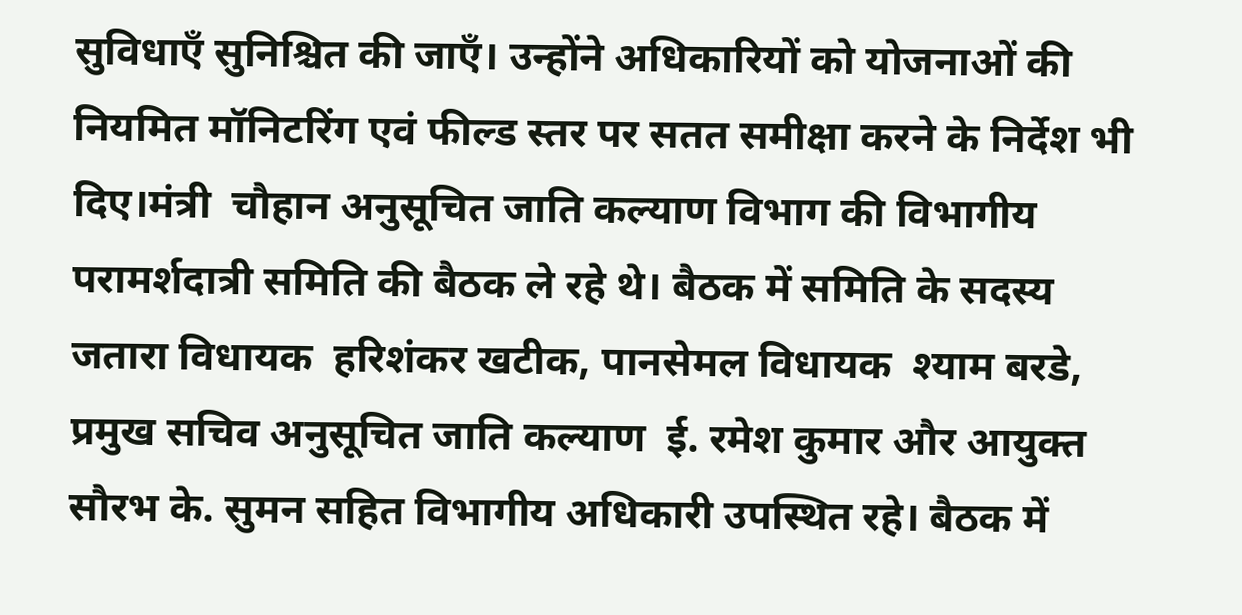सुविधाएँ सुनिश्चित की जाएँ। उन्होंने अधिकारियों को योजनाओं की नियमित मॉनिटरिंग एवं फील्ड स्तर पर सतत समीक्षा करने के निर्देश भी दिए।मंत्री  चौहान अनुसूचित जाति कल्याण विभाग की विभागीय परामर्शदात्री समिति की बैठक ले रहे थे। बैठक में समिति के सदस्य जतारा विधायक  हरिशंकर खटीक, पानसेमल विधायक  श्याम बरडे, प्रमुख सचिव अनुसूचित जाति कल्याण  ई. रमेश कुमार और आयुक्त  सौरभ के. सुमन सहित विभागीय अधिकारी उपस्थित रहे। बैठक में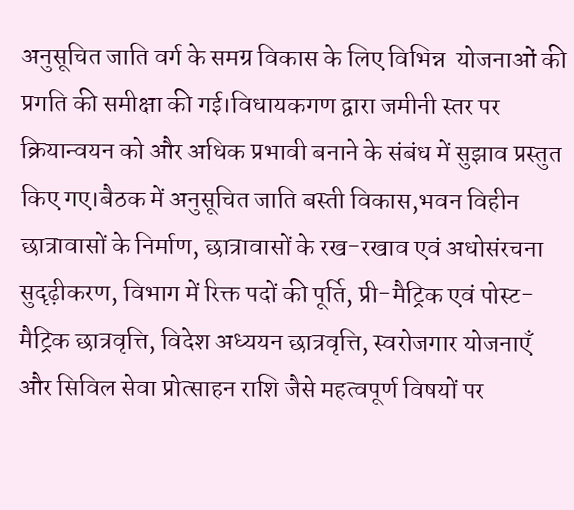अनुसूचित जाति वर्ग के समग्र विकास के लिए विभिन्न  योजनाओं की प्रगति की समीक्षा की गई।विधायकगण द्वारा जमीनी स्तर पर क्रियान्वयन को और अधिक प्रभावी बनाने के संबंध में सुझाव प्रस्तुत किए गए।बैठक में अनुसूचित जाति बस्ती विकास,भवन विहीन छात्रावासों के निर्माण, छात्रावासों के रख-रखाव एवं अधोसंरचना सुदृढ़ीकरण, विभाग में रिक्त पदों की पूर्ति, प्री-मैट्रिक एवं पोस्ट-मैट्रिक छात्रवृत्ति, विदेश अध्ययन छात्रवृत्ति, स्वरोजगार योजनाएँ और सिविल सेवा प्रोत्साहन राशि जैसे महत्वपूर्ण विषयों पर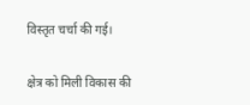विस्तृत चर्चा की गई।

क्षेत्र को मिली विकास की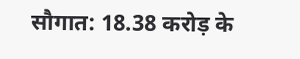सौगात: 18.38 करोड़ के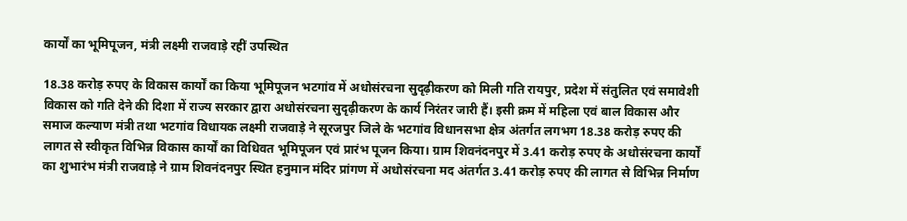कार्यों का भूमिपूजन, मंत्री लक्ष्मी राजवाड़े रहीं उपस्थित

18.38 करोड़ रुपए के विकास कार्यों का किया भूमिपूजन भटगांव में अधोसंरचना सुदृढ़ीकरण को मिली गति रायपुर, प्रदेश में संतुलित एवं समावेशी विकास को गति देने की दिशा में राज्य सरकार द्वारा अधोसंरचना सुदृढ़ीकरण के कार्य निरंतर जारी हैं। इसी क्रम में महिला एवं बाल विकास और समाज कल्याण मंत्री तथा भटगांव विधायक लक्ष्मी राजवाड़े ने सूरजपुर जिले के भटगांव विधानसभा क्षेत्र अंतर्गत लगभग 18.38 करोड़ रुपए की लागत से स्वीकृत विभिन्न विकास कार्यों का विधिवत भूमिपूजन एवं प्रारंभ पूजन किया। ग्राम शिवनंदनपुर में 3.41 करोड़ रुपए के अधोसंरचना कार्यों का शुभारंभ मंत्री राजवाड़े ने ग्राम शिवनंदनपुर स्थित हनुमान मंदिर प्रांगण में अधोसंरचना मद अंतर्गत 3.41 करोड़ रुपए की लागत से विभिन्न निर्माण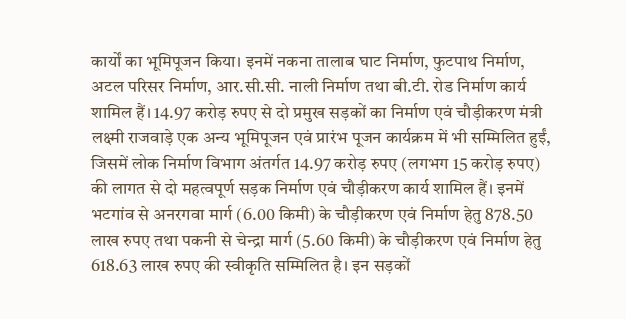कार्यों का भूमिपूजन किया। इनमें नकना तालाब घाट निर्माण, फुटपाथ निर्माण, अटल परिसर निर्माण, आर.सी.सी. नाली निर्माण तथा बी.टी. रोड निर्माण कार्य शामिल हैं। 14.97 करोड़ रुपए से दो प्रमुख सड़कों का निर्माण एवं चौड़ीकरण मंत्री लक्ष्मी राजवाड़े एक अन्य भूमिपूजन एवं प्रारंभ पूजन कार्यक्रम में भी सम्मिलित हुईं, जिसमें लोक निर्माण विभाग अंतर्गत 14.97 करोड़ रुपए (लगभग 15 करोड़ रुपए) की लागत से दो महत्वपूर्ण सड़क निर्माण एवं चौड़ीकरण कार्य शामिल हैं। इनमें भटगांव से अनरगवा मार्ग (6.00 किमी) के चौड़ीकरण एवं निर्माण हेतु 878.50 लाख रुपए तथा पकनी से चेन्द्रा मार्ग (5.60 किमी) के चौड़ीकरण एवं निर्माण हेतु 618.63 लाख रुपए की स्वीकृति सम्मिलित है। इन सड़कों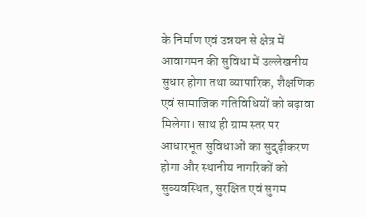के निर्माण एवं उन्नयन से क्षेत्र में आवागमन की सुविधा में उल्लेखनीय सुधार होगा तथा व्यापारिक, शैक्षणिक एवं सामाजिक गतिविधियों को बढ़ावा मिलेगा। साथ ही ग्राम स्तर पर आधारभूत सुविधाओं का सुदृढ़ीकरण होगा और स्थानीय नागरिकों को सुव्यवस्थित, सुरक्षित एवं सुगम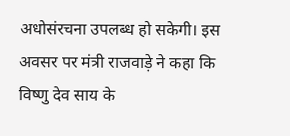अधोसंरचना उपलब्ध हो सकेगी। इस अवसर पर मंत्री राजवाड़े ने कहा कि विष्णु देव साय के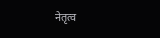नेतृत्व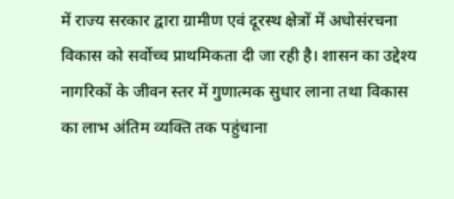में राज्य सरकार द्वारा ग्रामीण एवं दूरस्थ क्षेत्रों में अधोसंरचना विकास को सर्वोच्च प्राथमिकता दी जा रही है। शासन का उद्देश्य नागरिकों के जीवन स्तर में गुणात्मक सुधार लाना तथा विकास का लाभ अंतिम व्यक्ति तक पहुंचाना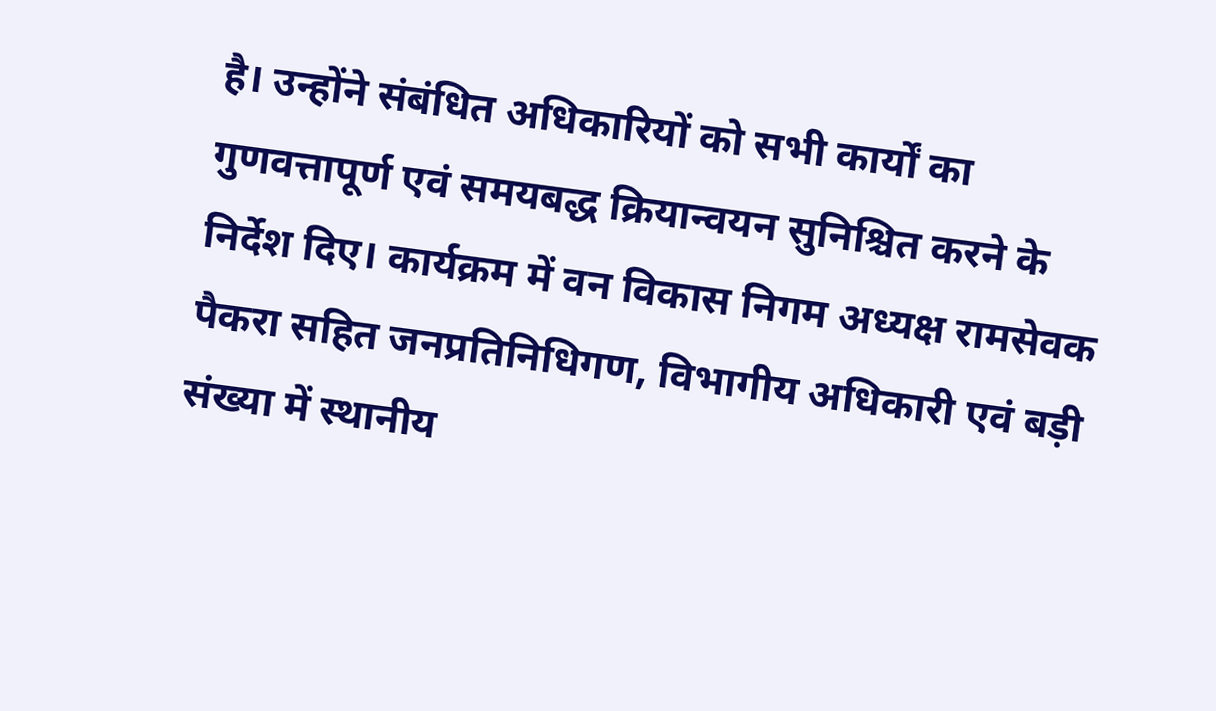है। उन्होंने संबंधित अधिकारियों को सभी कार्यों का गुणवत्तापूर्ण एवं समयबद्ध क्रियान्वयन सुनिश्चित करने के निर्देश दिए। कार्यक्रम में वन विकास निगम अध्यक्ष रामसेवक पैकरा सहित जनप्रतिनिधिगण, विभागीय अधिकारी एवं बड़ी संख्या में स्थानीय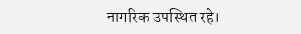नागरिक उपस्थित रहे।